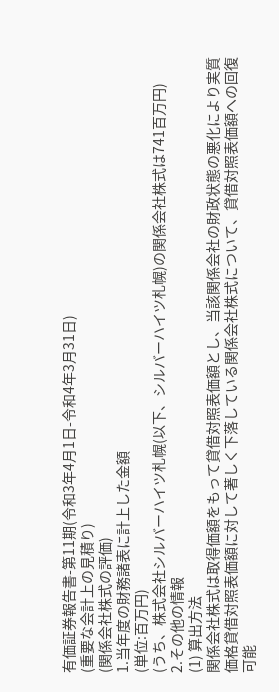有価証券報告書-第11期(令和3年4月1日-令和4年3月31日)
(重要な会計上の見積り)
(関係会社株式の評価)
1.当年度の財務諸表に計上した金額
(単位:百万円)
(うち、株式会社シルバーハイツ札幌(以下、シルバーハイツ札幌)の関係会社株式は741百万円)
2.その他の情報
(1) 算出方法
関係会社株式は取得価額をもって貸借対照表価額とし、当該関係会社の財政状態の悪化により実質価格貸借対照表価額に対して著しく下落している関係会社株式について、貸借対照表価額への回復可能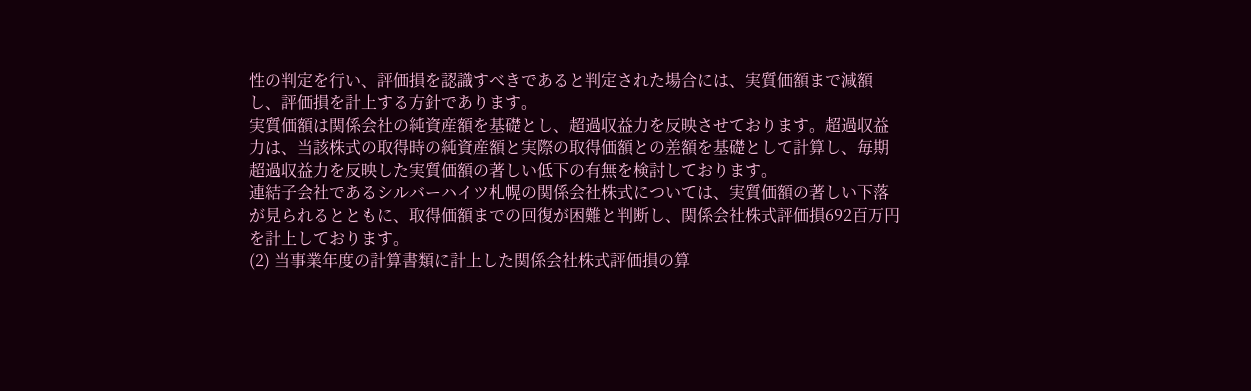性の判定を行い、評価損を認識すべきであると判定された場合には、実質価額まで減額し、評価損を計上する方針であります。
実質価額は関係会社の純資産額を基礎とし、超過収益力を反映させております。超過収益力は、当該株式の取得時の純資産額と実際の取得価額との差額を基礎として計算し、毎期超過収益力を反映した実質価額の著しい低下の有無を検討しております。
連結子会社であるシルバーハイツ札幌の関係会社株式については、実質価額の著しい下落が見られるとともに、取得価額までの回復が困難と判断し、関係会社株式評価損692百万円を計上しております。
(2) 当事業年度の計算書類に計上した関係会社株式評価損の算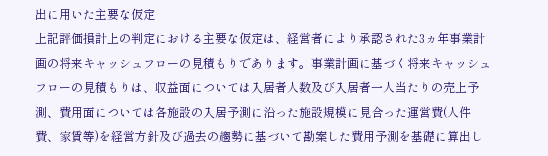出に用いた主要な仮定
上記評価損計上の判定における主要な仮定は、経営者により承認された3ヵ年事業計画の将来キャッシュフローの見積もりであります。事業計画に基づく将来キャッシュフローの見積もりは、収益面については入居者人数及び入居者一人当たりの売上予測、費用面については各施設の入居予測に沿った施設規模に見合った運営費(人件費、家賃等)を経営方針及び過去の趨勢に基づいて勘案した費用予測を基礎に算出し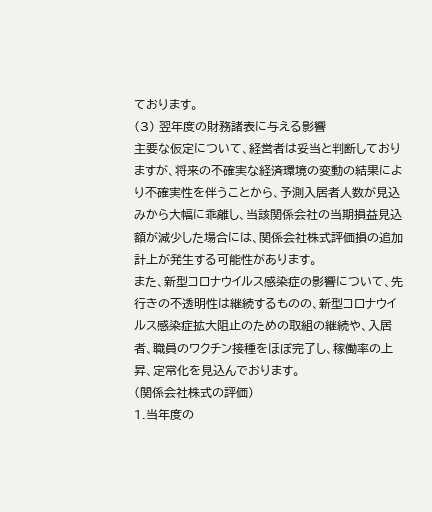ております。
(3) 翌年度の財務諸表に与える影響
主要な仮定について、経営者は妥当と判断しておりますが、将来の不確実な経済環境の変動の結果により不確実性を伴うことから、予測入居者人数が見込みから大幅に乖離し、当該関係会社の当期損益見込額が減少した場合には、関係会社株式評価損の追加計上が発生する可能性があります。
また、新型コロナウイルス感染症の影響について、先行きの不透明性は継続するものの、新型コロナウイルス感染症拡大阻止のための取組の継続や、入居者、職員のワクチン接種をほぼ完了し、稼働率の上昇、定常化を見込んでおります。
(関係会社株式の評価)
1.当年度の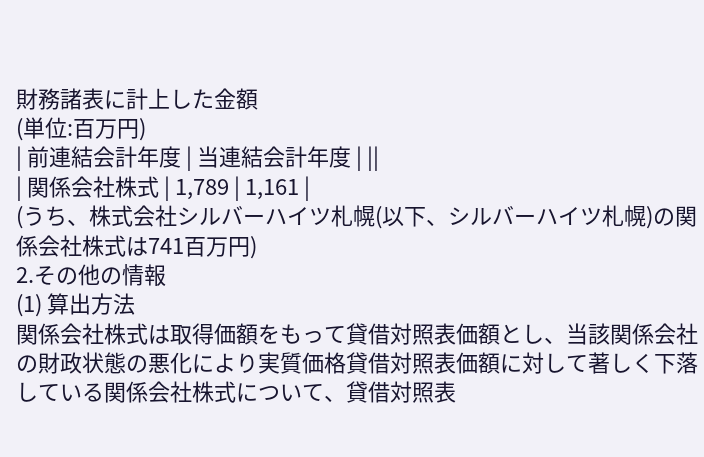財務諸表に計上した金額
(単位:百万円)
| 前連結会計年度 | 当連結会計年度 | ||
| 関係会社株式 | 1,789 | 1,161 |
(うち、株式会社シルバーハイツ札幌(以下、シルバーハイツ札幌)の関係会社株式は741百万円)
2.その他の情報
(1) 算出方法
関係会社株式は取得価額をもって貸借対照表価額とし、当該関係会社の財政状態の悪化により実質価格貸借対照表価額に対して著しく下落している関係会社株式について、貸借対照表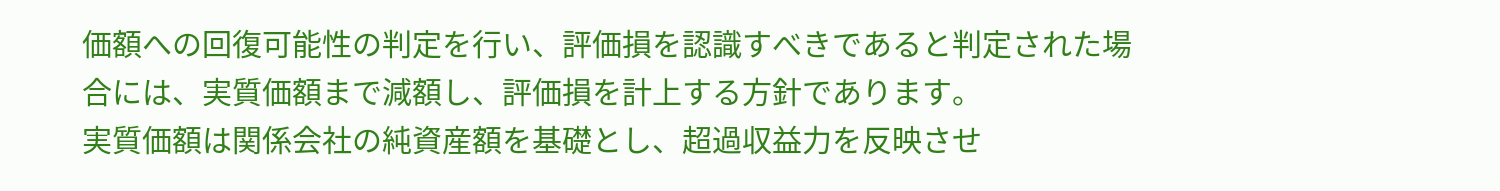価額への回復可能性の判定を行い、評価損を認識すべきであると判定された場合には、実質価額まで減額し、評価損を計上する方針であります。
実質価額は関係会社の純資産額を基礎とし、超過収益力を反映させ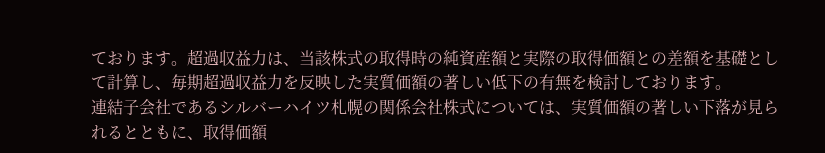ております。超過収益力は、当該株式の取得時の純資産額と実際の取得価額との差額を基礎として計算し、毎期超過収益力を反映した実質価額の著しい低下の有無を検討しております。
連結子会社であるシルバーハイツ札幌の関係会社株式については、実質価額の著しい下落が見られるとともに、取得価額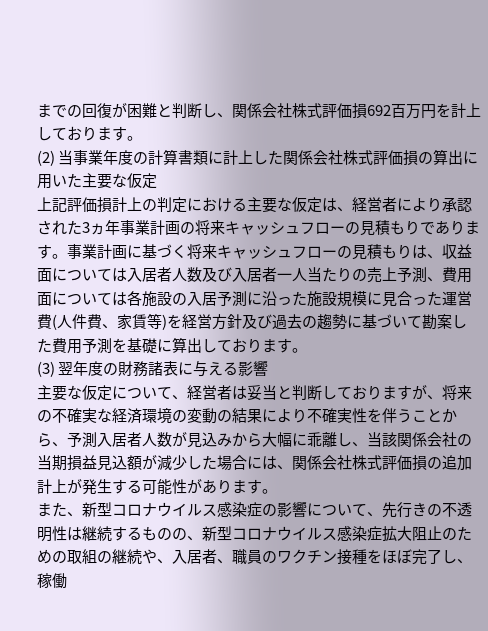までの回復が困難と判断し、関係会社株式評価損692百万円を計上しております。
(2) 当事業年度の計算書類に計上した関係会社株式評価損の算出に用いた主要な仮定
上記評価損計上の判定における主要な仮定は、経営者により承認された3ヵ年事業計画の将来キャッシュフローの見積もりであります。事業計画に基づく将来キャッシュフローの見積もりは、収益面については入居者人数及び入居者一人当たりの売上予測、費用面については各施設の入居予測に沿った施設規模に見合った運営費(人件費、家賃等)を経営方針及び過去の趨勢に基づいて勘案した費用予測を基礎に算出しております。
(3) 翌年度の財務諸表に与える影響
主要な仮定について、経営者は妥当と判断しておりますが、将来の不確実な経済環境の変動の結果により不確実性を伴うことから、予測入居者人数が見込みから大幅に乖離し、当該関係会社の当期損益見込額が減少した場合には、関係会社株式評価損の追加計上が発生する可能性があります。
また、新型コロナウイルス感染症の影響について、先行きの不透明性は継続するものの、新型コロナウイルス感染症拡大阻止のための取組の継続や、入居者、職員のワクチン接種をほぼ完了し、稼働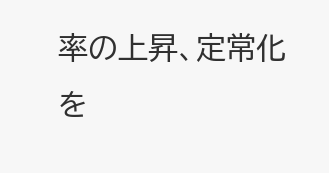率の上昇、定常化を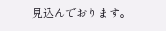見込んでおります。